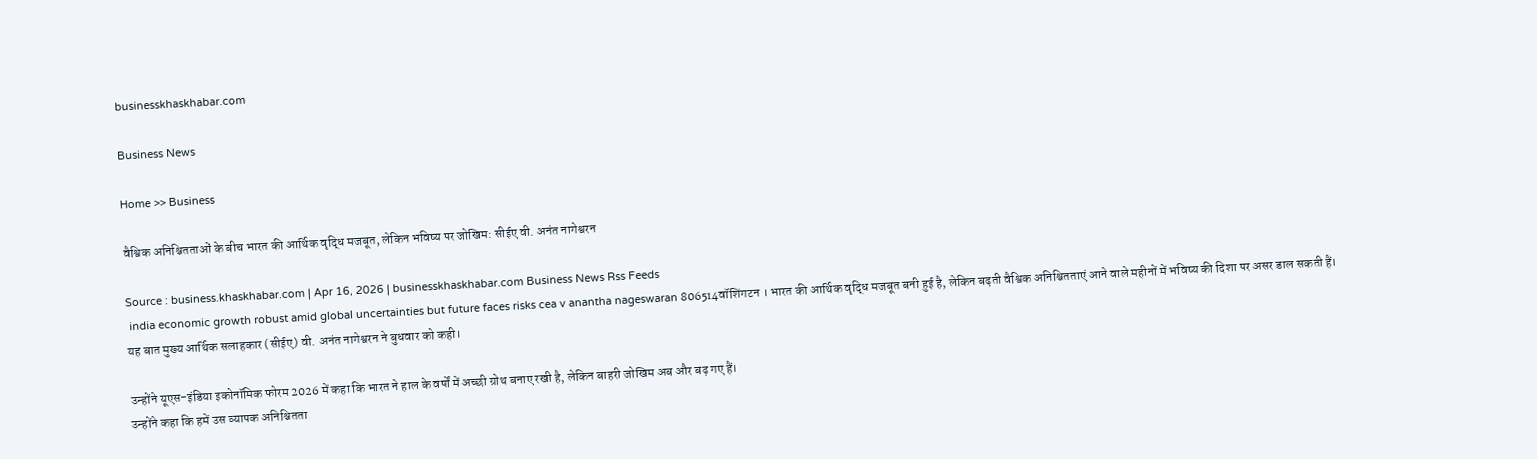businesskhaskhabar.com

Business News

Home >> Business

वैश्विक अनिश्चितताओं के बीच भारत की आर्थिक वृद्धि मजबूत, लेकिन भविष्य पर जोखिम: सीईए वी. अनंत नागेश्वरन

Source : business.khaskhabar.com | Apr 16, 2026 | businesskhaskhabar.com Business News Rss Feeds
 india economic growth robust amid global uncertainties but future faces risks cea v anantha nageswaran 806514वॉशिंगटन । भारत की आर्थिक वृद्धि मजबूत बनी हुई है, लेकिन बढ़ती वैश्विक अनिश्चितताएं आने वाले महीनों में भविष्य की दिशा पर असर डाल सकती हैं। यह बात मुख्य आर्थिक सलाहकार (सीईए) वी. अनंत नागेश्वरन ने बुधवार को कही।

उन्होंने यूएस-इंडिया इकोनॉमिक फोरम 2026 में कहा कि भारत ने हाल के वर्षों में अच्छी ग्रोथ बनाए रखी है, लेकिन बाहरी जोखिम अब और बढ़ गए हैं।
उन्होंने कहा क‍ि हमें उस व्यापक अनिश्चितता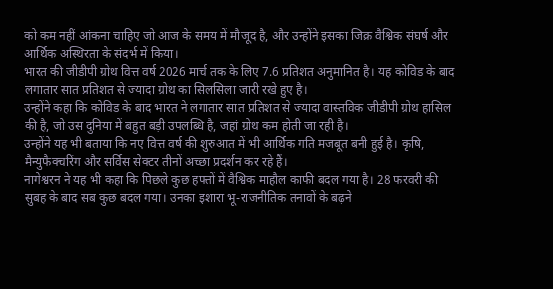को कम नहीं आंकना चाहिए जो आज के समय में मौजूद है, और उन्होंने इसका जिक्र वैश्विक संघर्ष और आर्थिक अस्थिरता के संदर्भ में किया।
भारत की जीडीपी ग्रोथ वित्त वर्ष 2026 मार्च तक के लिए 7.6 प्रतिशत अनुमानित है। यह कोविड के बाद लगातार सात प्रतिशत से ज्यादा ग्रोथ का सिलसिला जारी रखे हुए है।
उन्होंने कहा क‍ि कोविड के बाद भारत ने लगातार सात प्र‍त‍िशत से ज्यादा वास्तविक जीडीपी ग्रोथ हासिल की है, जो उस दुनिया में बहुत बड़ी उपलब्धि है, जहां ग्रोथ कम होती जा रही है।
उन्होंने यह भी बताया कि नए वित्त वर्ष की शुरुआत में भी आर्थिक गति मजबूत बनी हुई है। कृषि, मैन्युफैक्चरिंग और सर्विस सेक्टर तीनों अच्छा प्रदर्शन कर रहे हैं।
नागेश्वरन ने यह भी कहा कि पिछले कुछ हफ्तों में वैश्विक माहौल काफी बदल गया है। 28 फरवरी की सुबह के बाद सब कुछ बदल गया। उनका इशारा भू-राजनीतिक तनावों के बढ़ने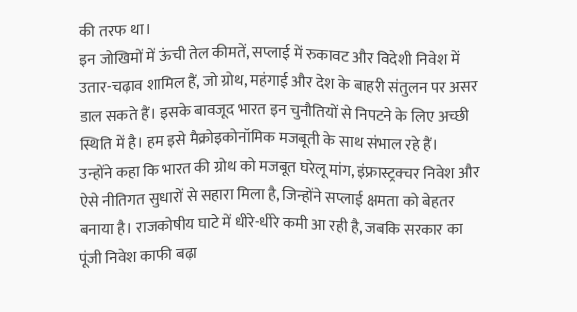की तरफ था।
इन जोखिमों में ऊंची तेल कीमतें, सप्लाई में रुकावट और विदेशी निवेश में उतार-चढ़ाव शामिल हैं, जो ग्रोथ, महंगाई और देश के बाहरी संतुलन पर असर डाल सकते हैं। इसके बावजूद भारत इन चुनौतियों से निपटने के लिए अच्छी स्थिति में है। हम इसे मैक्रोइकोनॉमिक मजबूती के साथ संभाल रहे हैं।
उन्होंने कहा कि भारत की ग्रोथ को मजबूत घरेलू मांग, इंफ्रास्ट्रक्चर निवेश और ऐसे नीतिगत सुधारों से सहारा मिला है, जिन्होंने सप्लाई क्षमता को बेहतर बनाया है। राजकोषीय घाटे में धीरे-धीरे कमी आ रही है, जबकि सरकार का पूंजी निवेश काफी बढ़ा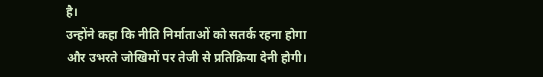है।
उन्होंने कहा कि नीति निर्माताओं को सतर्क रहना होगा और उभरते जोखिमों पर तेजी से प्रतिक्रिया देनी होगी।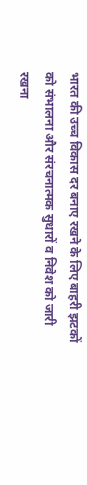भारत की उच्च विकास दर बनाए रखने के लिए बाहरी झटकों को संभालना और संरचनात्मक सुधारों व निवेश को जारी रखना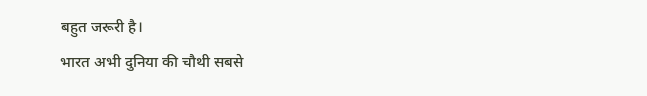बहुत जरूरी है।
भारत अभी दुनिया की चौथी सबसे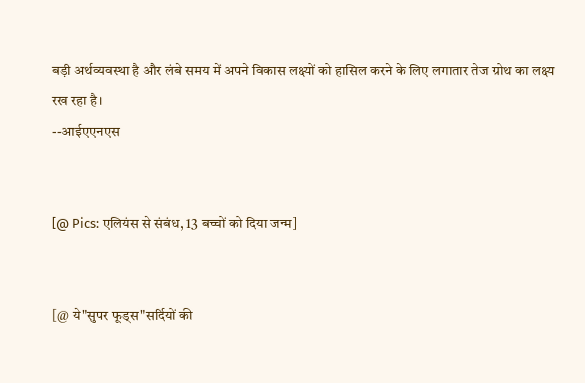बड़ी अर्थव्यवस्था है और लंबे समय में अपने विकास लक्ष्यों को हासिल करने के लिए लगातार तेज ग्रोथ का लक्ष्य रख रहा है।
--आईएएनएस


[@ Pics: एलियंस से संबंध, 13 बच्चों को दिया जन्म]


[@ ये"सुपर फूड्स"सर्दियों की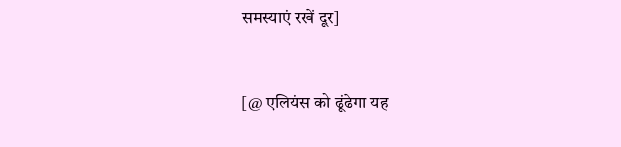समस्याएं रखें दूर]


[@ एलियंस को ढूंढेगा यह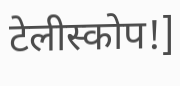टेलीस्कोप!]